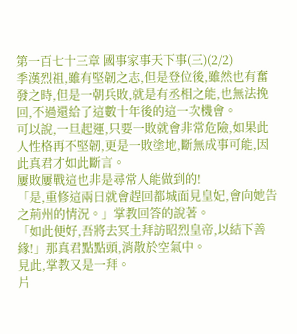第一百七十三章 國事家事天下事(三)(2/2)
季漢烈祖,雖有堅韌之志,但是登位後,雖然也有奮發之時,但是一朝兵敗,就是有丞相之能,也無法挽回,不過還給了這數十年後的這一次機會。
可以說,一旦起運,只要一敗就會非常危險,如果此人性格再不堅韌,更是一敗塗地,斷無成事可能,因此真君才如此斷言。
屢敗屢戰這也非是尋常人能做到的!
「是,重修這兩日就會趕回都城面見皇妃,會向她告之荊州的情況。」掌教回答的說著。
「如此便好,吾將去冥土拜訪昭烈皇帝,以結下善緣!」那真君點點頭,消散於空氣中。
見此,掌教又是一拜。
片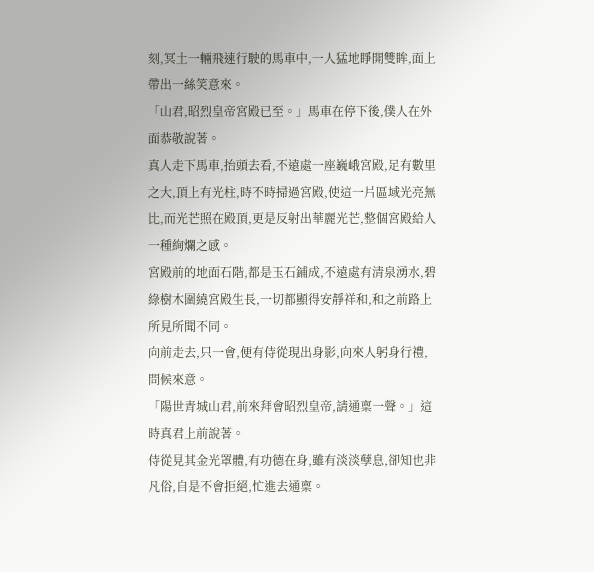刻,冥土一輛飛速行駛的馬車中,一人猛地睜開雙眸,面上帶出一絲笑意來。
「山君,昭烈皇帝宮殿已至。」馬車在停下後,僕人在外面恭敬說著。
真人走下馬車,抬頭去看,不遠處一座巍峨宮殿,足有數里之大,頂上有光柱,時不時掃過宮殿,使這一片區域光亮無比,而光芒照在殿頂,更是反射出華麗光芒,整個宮殿給人一種絢爛之感。
宮殿前的地面石階,都是玉石鋪成,不遠處有清泉湧水,碧綠樹木圍繞宮殿生長,一切都顯得安靜祥和,和之前路上所見所聞不同。
向前走去,只一會,便有侍從現出身影,向來人躬身行禮,問候來意。
「陽世青城山君,前來拜會昭烈皇帝,請通稟一聲。」這時真君上前說著。
侍從見其金光罩體,有功德在身,雖有淡淡孽息,卻知也非凡俗,自是不會拒絕,忙進去通稟。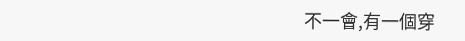不一會,有一個穿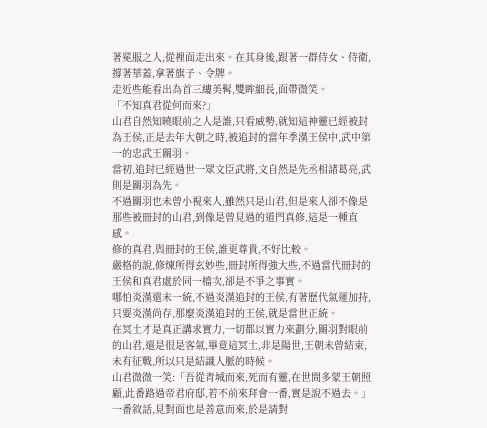著冕服之人,從裡面走出來。在其身後,跟著一群侍女、侍衛,撐著華蓋,拿著旗子、令牌。
走近些能看出為首三縷美髯,雙眸細長,面帶微笑。
「不知真君從何而來?」
山君自然知曉眼前之人是誰,只看威勢,就知這神靈已經被封為王侯,正是去年大朝之時,被追封的當年季漢王侯中,武中第一的忠武王關羽。
當初,追封已經過世一眾文臣武將,文自然是先丞相諸葛亮,武則是關羽為先。
不過關羽也未曾小視來人,雖然只是山君,但是來人卻不像是那些被冊封的山君,到像是曾見過的道門真修,這是一種直感。
修的真君,與冊封的王侯,誰更尊貴,不好比較。
嚴格的說,修煉所得玄妙些,冊封所得強大些,不過當代冊封的王侯和真君處於同一檔次,卻是不爭之事實。
哪怕炎漢還未一統,不過炎漢追封的王侯,有著歷代氣運加持,只要炎漢尚存,那麼炎漢追封的王侯,就是當世正統。
在冥土才是真正講求實力,一切都以實力來劃分,關羽對眼前的山君,還是很是客氣,畢竟這冥土,非是陽世,王朝未曾結束,未有征戰,所以只是結識人脈的時候。
山君微微一笑:「吾從青城而來,死而有靈,在世間多蒙王朝照顧,此番路過帝君府邸,若不前來拜會一番,實是說不過去。」
一番敘話,見對面也是善意而來,於是請對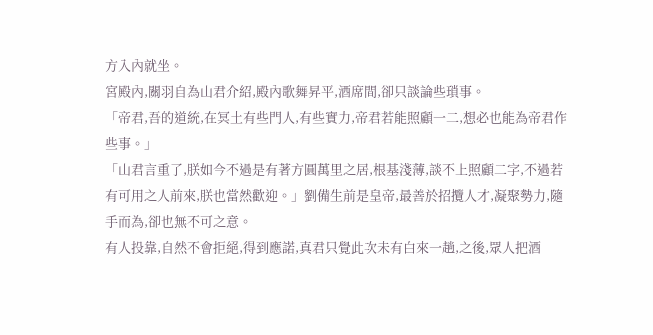方入內就坐。
宮殿內,關羽自為山君介紹,殿內歌舞昇平,酒席間,卻只談論些瑣事。
「帝君,吾的道統,在冥土有些門人,有些實力,帝君若能照顧一二,想必也能為帝君作些事。」
「山君言重了,朕如今不過是有著方圓萬里之居,根基淺薄,談不上照顧二字,不過若有可用之人前來,朕也當然歡迎。」劉備生前是皇帝,最善於招攬人才,凝聚勢力,隨手而為,卻也無不可之意。
有人投靠,自然不會拒絕,得到應諾,真君只覺此次未有白來一趟,之後,眾人把酒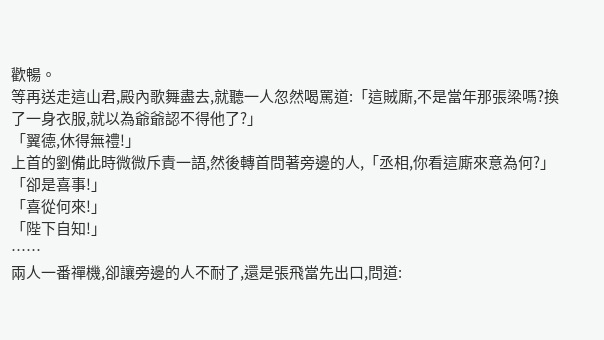歡暢。
等再送走這山君,殿內歌舞盡去,就聽一人忽然喝罵道:「這賊廝,不是當年那張梁嗎?換了一身衣服,就以為爺爺認不得他了?」
「翼德,休得無禮!」
上首的劉備此時微微斥責一語,然後轉首問著旁邊的人,「丞相,你看這廝來意為何?」
「卻是喜事!」
「喜從何來!」
「陛下自知!」
……
兩人一番禪機,卻讓旁邊的人不耐了,還是張飛當先出口,問道: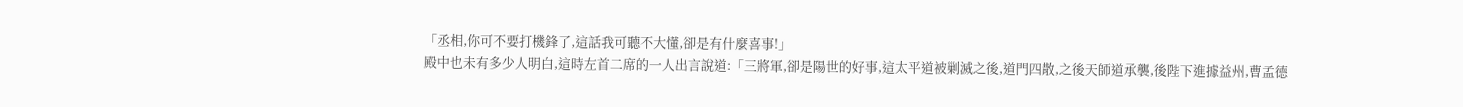「丞相,你可不要打機鋒了,這話我可聽不大懂,卻是有什麼喜事!」
殿中也未有多少人明白,這時左首二席的一人出言說道:「三將軍,卻是陽世的好事,這太平道被剿滅之後,道門四散,之後天師道承襲,後陛下進據益州,曹孟德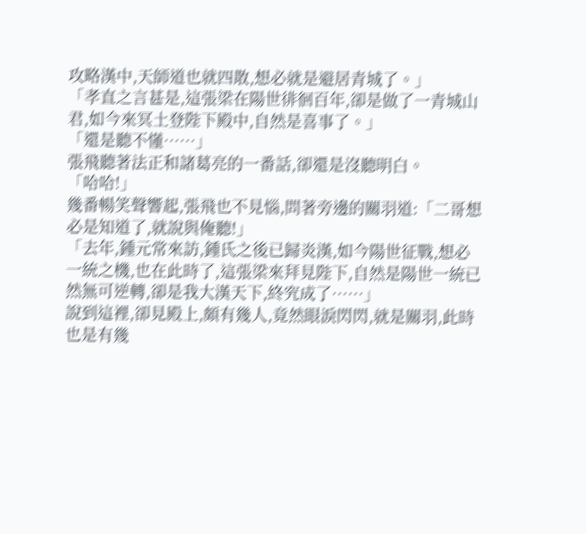攻略漢中,天師道也就四散,想必就是避居青城了。」
「孝直之言甚是,這張梁在陽世徘徊百年,卻是做了一青城山君,如今來冥土登陛下殿中,自然是喜事了。」
「還是聽不懂……」
張飛聽著法正和諸葛亮的一番話,卻還是沒聽明白。
「哈哈!」
幾番暢笑聲響起,張飛也不見惱,問著旁邊的關羽道:「二哥想必是知道了,就說與俺聽!」
「去年,鍾元常來訪,鍾氏之後已歸炎漢,如今陽世征戰,想必一統之機,也在此時了,這張梁來拜見陛下,自然是陽世一統已然無可逆轉,卻是我大漢天下,終究成了……」
說到這裡,卻見殿上,頗有幾人,竟然眼淚閃閃,就是關羽,此時也是有幾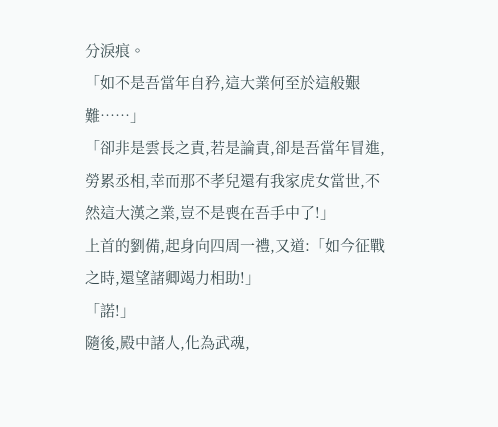分淚痕。
「如不是吾當年自矜,這大業何至於這般艱難……」
「卻非是雲長之責,若是論責,卻是吾當年冒進,勞累丞相,幸而那不孝兒還有我家虎女當世,不然這大漢之業,豈不是喪在吾手中了!」
上首的劉備,起身向四周一禮,又道:「如今征戰之時,還望諸卿竭力相助!」
「諾!」
隨後,殿中諸人,化為武魂,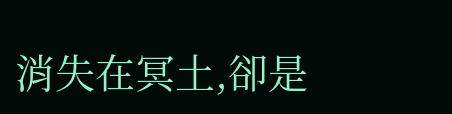消失在冥土,卻是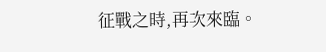征戰之時,再次來臨。